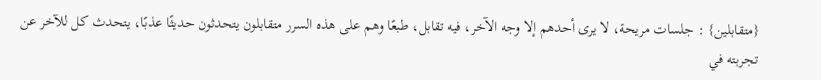{متقابلين} : جلسات مريحة، لا يرى أحدهم إلا وجه الآخر، فيه تقابل، طبعًا وهم على هذه السرر متقابلون يتحدثون حديثًا عذبًا، يتحدث كل للآخر عن تجربته في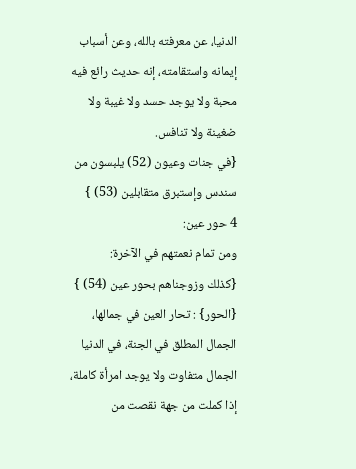الدنيا، عن معرفته بالله، وعن أسباب إيمانه واستقامته، إنه حديث رائع فيه محبة ولا يوجد حسد ولا غيبة ولا ضغينة ولا تنافس.
{في جنات وعيون (52) يلبسون من سندس وإستبرق متقابلين (53) }
4 حور عين:
ومن تمام نعمتهم في الآخرة:
{كذلك وزوجناهم بحور عين (54) }
{الحور} : تحار العين في جمالها، الجمال المطلق في الجنة، في الدنيا الجمال متفاوت ولا يوجد امرأة كاملة، إذا كملت من جهة نقصت من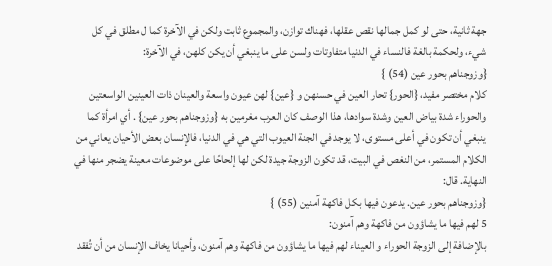جهة ثانية، حتى لو كمل جمالها نقص عقلها، فهناك توازن، والمجموع ثابت ولكن في الآخرة كما ل مطلق في كل شيء، ولحكمة بالغة فالنساء في الدنيا متفاوتات ولسن على ما ينبغي أن يكن كلهن، في الآخرة:
{وزوجناهم بحور عين (54) }
كلام مختصر مفيد، {الحور} تحار العين في حسنهن و {عين} لهن عيون واسعة والعينان ذات العينين الواسعتين والحوراء شدة بياض العين وشدة سوادها، هذا الوصف كان العرب مغرمين به {وزوجناهم بحور عين} . أي امرأة كما ينبغي أن تكون في أعلى مستوى، لا يوجد في الجنة العيوب التي هي في الدنيا، فالإنسان بعض الأحيان يعاني من الكلام المستمر، من النغص في البيت، قد تكون الزوجة جيدة لكن لها إلحاحًا على موضوعات معينة يضجر منها في النهاية. قال:
{وزوجناهم بحور عين. يدعون فيها بكل فاكهة آمنين (55) }
5 لهم فيها ما يشاؤون من فاكهة وهم آمنون:
بالإضافة إلى الزوجة الحوراء و العيناء لهم فيها ما يشاؤون من فاكهة وهم آمنون، وأحيانا يخاف الإنسان من أن تُفقد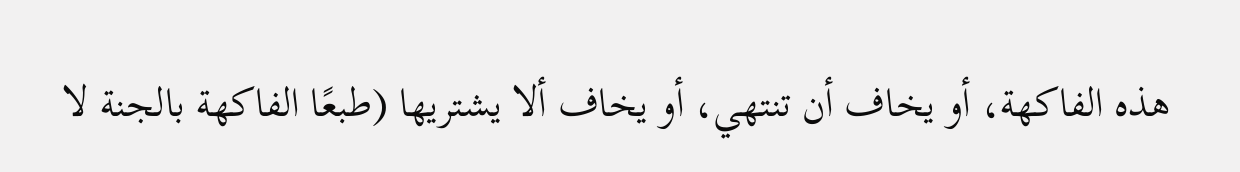هذه الفاكهة، أو يخاف أن تنتهي، أو يخاف ألا يشتريها (طبعًا الفاكهة بالجنة لا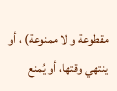مقطوعة و لا ممنوعة) ، أو ينتهي وقتها، أو يُمنع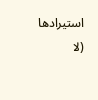استيرادها (لا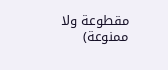مقطوعة ولا ممنوعة)